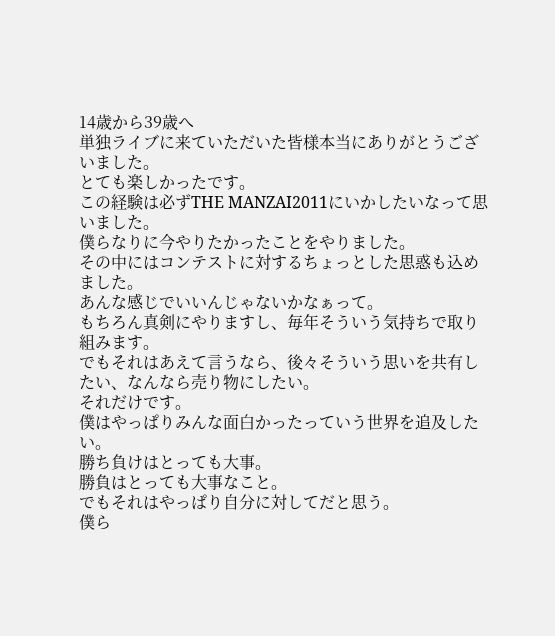14歳から39歳へ
単独ライブに来ていただいた皆様本当にありがとうございました。
とても楽しかったです。
この経験は必ずTHE MANZAI2011にいかしたいなって思いました。
僕らなりに今やりたかったことをやりました。
その中にはコンテストに対するちょっとした思惑も込めました。
あんな感じでいいんじゃないかなぁって。
もちろん真剣にやりますし、毎年そういう気持ちで取り組みます。
でもそれはあえて言うなら、後々そういう思いを共有したい、なんなら売り物にしたい。
それだけです。
僕はやっぱりみんな面白かったっていう世界を追及したい。
勝ち負けはとっても大事。
勝負はとっても大事なこと。
でもそれはやっぱり自分に対してだと思う。
僕ら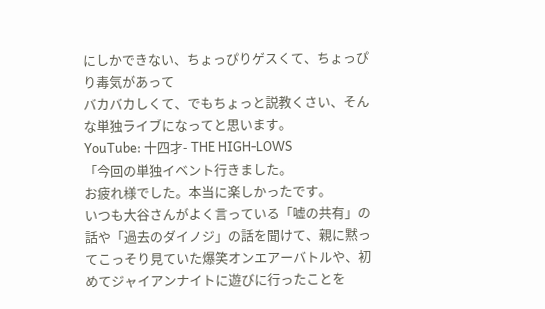にしかできない、ちょっぴりゲスくて、ちょっぴり毒気があって
バカバカしくて、でもちょっと説教くさい、そんな単独ライブになってと思います。
YouTube: 十四才- THE HIGH-LOWS
「今回の単独イベント行きました。
お疲れ様でした。本当に楽しかったです。
いつも大谷さんがよく言っている「嘘の共有」の話や「過去のダイノジ」の話を聞けて、親に黙ってこっそり見ていた爆笑オンエアーバトルや、初めてジャイアンナイトに遊びに行ったことを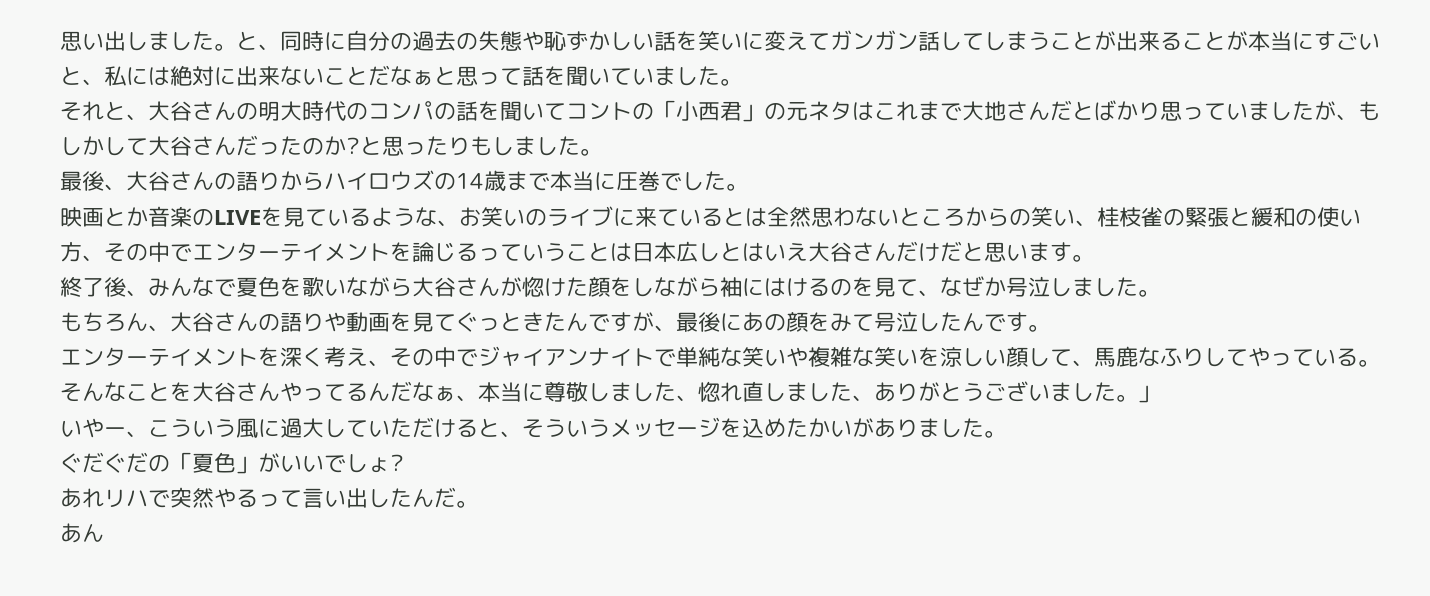思い出しました。と、同時に自分の過去の失態や恥ずかしい話を笑いに変えてガンガン話してしまうことが出来ることが本当にすごいと、私には絶対に出来ないことだなぁと思って話を聞いていました。
それと、大谷さんの明大時代のコンパの話を聞いてコントの「小西君」の元ネタはこれまで大地さんだとばかり思っていましたが、もしかして大谷さんだったのか?と思ったりもしました。
最後、大谷さんの語りからハイロウズの14歳まで本当に圧巻でした。
映画とか音楽のLIVEを見ているような、お笑いのライブに来ているとは全然思わないところからの笑い、桂枝雀の緊張と緩和の使い方、その中でエンターテイメントを論じるっていうことは日本広しとはいえ大谷さんだけだと思います。
終了後、みんなで夏色を歌いながら大谷さんが惚けた顔をしながら袖にはけるのを見て、なぜか号泣しました。
もちろん、大谷さんの語りや動画を見てぐっときたんですが、最後にあの顔をみて号泣したんです。
エンターテイメントを深く考え、その中でジャイアンナイトで単純な笑いや複雑な笑いを涼しい顔して、馬鹿なふりしてやっている。
そんなことを大谷さんやってるんだなぁ、本当に尊敬しました、惚れ直しました、ありがとうございました。」
いやー、こういう風に過大していただけると、そういうメッセージを込めたかいがありました。
ぐだぐだの「夏色」がいいでしょ?
あれリハで突然やるって言い出したんだ。
あん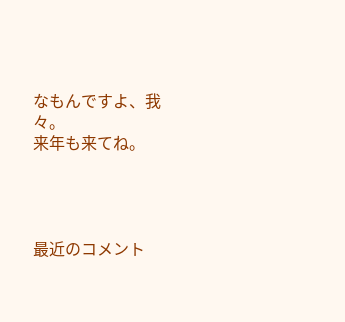なもんですよ、我々。
来年も来てね。




最近のコメント